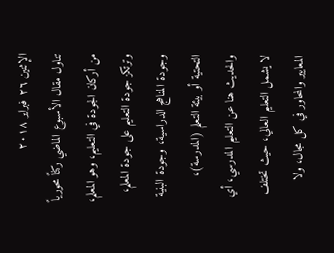الإثنين ٢٦ فبراير ٢٠١٨
تناول مقال الأسبوع الماضي ركناً محورياً من أركان الجودة في التعليم، وهو المعلم، وترتكز جودة التعليم على جودة المعلم، وجودة المناهج الدراسية، وجودة البنية التحتية أو بيئة التعلم (المدرسة)، والحديث هنا عن التعليم المدرسي، أي لا يشمل التعليم العالي، حيث تختلف المعايير والمحاور في كل مجال، ولا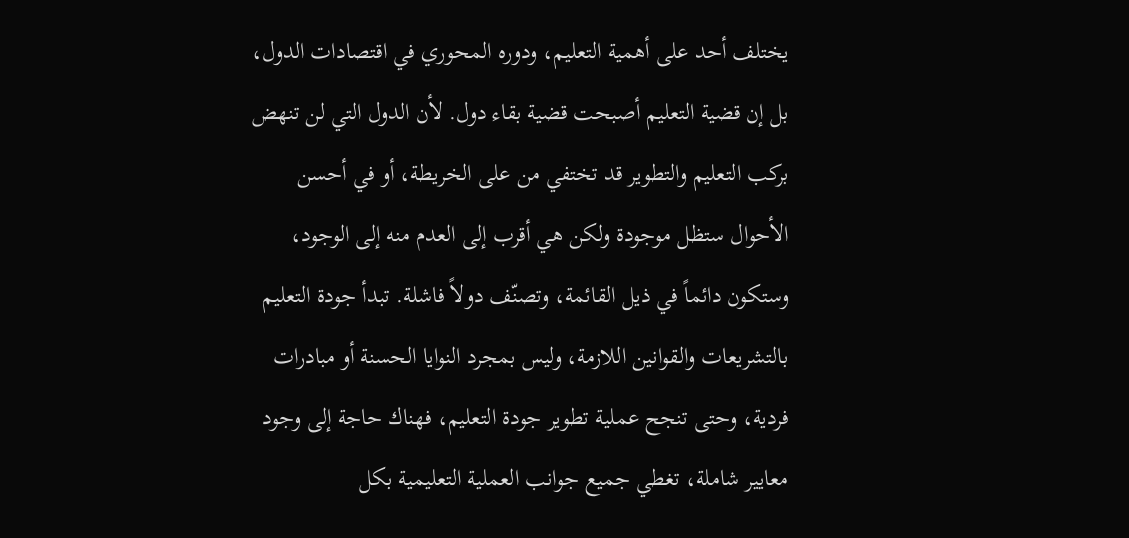يختلف أحد على أهمية التعليم، ودوره المحوري في اقتصادات الدول، بل إن قضية التعليم أصبحت قضية بقاء دول. لأن الدول التي لن تنهض بركب التعليم والتطوير قد تختفي من على الخريطة، أو في أحسن الأحوال ستظل موجودة ولكن هي أقرب إلى العدم منه إلى الوجود، وستكون دائماً في ذيل القائمة، وتصنّف دولاً فاشلة. تبدأ جودة التعليم بالتشريعات والقوانين اللازمة، وليس بمجرد النوايا الحسنة أو مبادرات فردية، وحتى تنجح عملية تطوير جودة التعليم، فهناك حاجة إلى وجود معايير شاملة، تغطي جميع جوانب العملية التعليمية بكل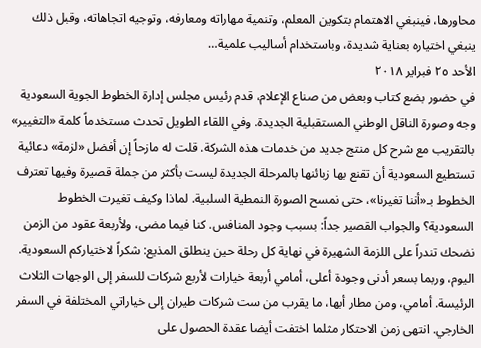محاورها، فينبغي الاهتمام بتكوين المعلم، وتنمية مهاراته ومعارفه، وتوجيه اتجاهاته، وقبل ذلك ينبغي اختياره بعناية شديدة، وباستخدام أساليب علمية…
الأحد ٢٥ فبراير ٢٠١٨
في حضور بضع كتاب وبعض من صناع الإعلام، قدم رئيس مجلس إدارة الخطوط الجوية السعودية وجه وصورة الناقل الوطني المستقبلية الجديدة. وفي اللقاء الطويل تحدث مستخدماً كلمة «التغيير» بالتقريب مع شرح كل منتج جديد من خدمات هذه الشركة. قلت له مازحاً إن أفضل «لزمة» دعائية تستطيع السعودية أن تقنع بها زبائنها بالمرحلة الجديدة ليست بأكثر من جملة قصيرة وفيها تعترف الخطوط بـ«أننا تغيرنا»، حتى نمسح الصورة النمطية السلبية. لماذا وكيف تغيرت الخطوط السعودية؟ والجواب القصير جداً: بسبب وجود المنافس. كنا فيما مضى، ولأربعة عقود من الزمن نضحك تندراً على اللزمة الشهيرة في نهاية كل رحلة حين ينطلق المذيع: شكراً لاختياركم السعودية. اليوم، وربما بسعر أدنى وجودة أعلى، أمامي أربعة خيارات لأربع شركات للسفر إلى الوجهات الثلاث الرئيسة. أمامي، ومن مطار أبها، ما يقرب من ست شركات طيران إلى خياراتي المختلفة في السفر الخارجي. انتهى زمن الاحتكار مثلما اختفت أيضا عقدة الحصول على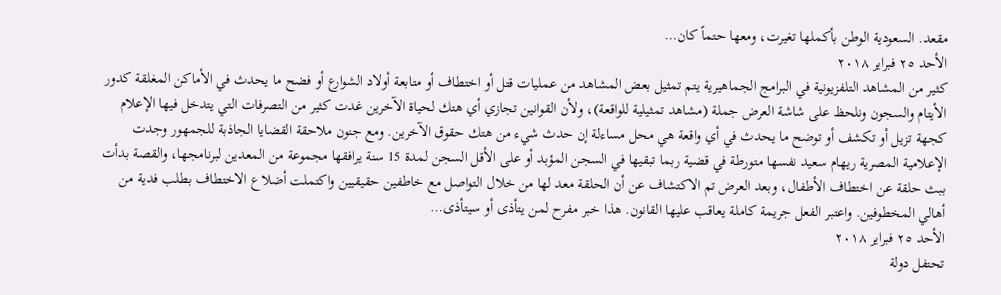مقعد. السعودية الوطن بأكملها تغيرت، ومعها حتماً كان…
الأحد ٢٥ فبراير ٢٠١٨
كثير من المشاهد التلفزيونية في البرامج الجماهيرية يتم تمثيل بعض المشاهد من عمليات قتل أو اختطاف أو متابعة أولاد الشوارع أو فضح ما يحدث في الأماكن المغلقة كدور الأيتام والسجون ونلحظ على شاشة العرض جملة (مشاهد تمثيلية للواقعة)، ولأن القوانين تجازي أي هتك لحياة الآخرين غدت كثير من التصرفات التي يتدخل فيها الإعلام كجهة تزيل أو تكشف أو توضح ما يحدث في أي واقعة هي محل مساءلة إن حدث شيء من هتك حقوق الآخرين. ومع جنون ملاحقة القضايا الجاذبة للجمهور وجدت الإعلامية المصرية ريهام سعيد نفسها متورطة في قضية ربما تبقيها في السجن المؤبد أو على الأقل السجن لمدة 15 سنة يرافقها مجموعة من المعدين لبرنامجها، والقصة بدأت ببث حلقة عن اختطاف الأطفال، وبعد العرض تم الاكتشاف عن أن الحلقة معد لها من خلال التواصل مع خاطفين حقيقيين واكتملت أضلاع الاختطاف بطلب فدية من أهالي المخطوفين. واعتبر الفعل جريمة كاملة يعاقب عليها القانون. هذا خبر مفرح لمن يتأذى أو سيتأذى…
الأحد ٢٥ فبراير ٢٠١٨
تحتفل دولة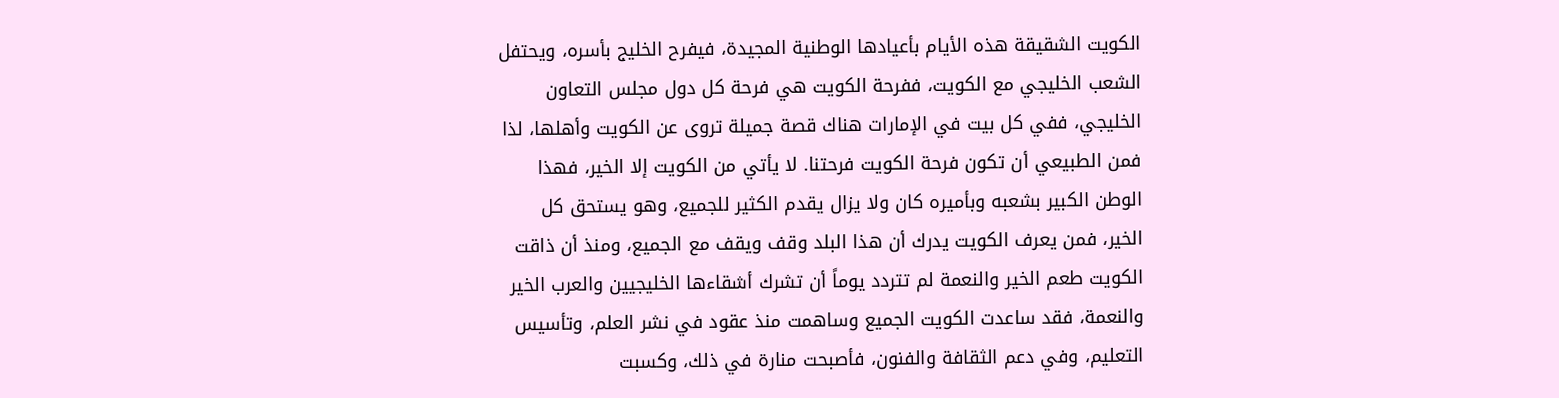الكويت الشقيقة هذه الأيام بأعيادها الوطنية المجيدة، فيفرح الخليج بأسره، ويحتفل الشعب الخليجي مع الكويت، ففرحة الكويت هي فرحة كل دول مجلس التعاون الخليجي، ففي كل بيت في الإمارات هناك قصة جميلة تروى عن الكويت وأهلها، لذا فمن الطبيعي أن تكون فرحة الكويت فرحتنا. لا يأتي من الكويت إلا الخير، فهذا الوطن الكبير بشعبه وبأميره كان ولا يزال يقدم الكثير للجميع، وهو يستحق كل الخير، فمن يعرف الكويت يدرك أن هذا البلد وقف ويقف مع الجميع، ومنذ أن ذاقت الكويت طعم الخير والنعمة لم تتردد يوماً أن تشرك أشقاءها الخليجيين والعرب الخير والنعمة، فقد ساعدت الكويت الجميع وساهمت منذ عقود في نشر العلم، وتأسيس التعليم، وفي دعم الثقافة والفنون، فأصبحت منارة في ذلك، وكسبت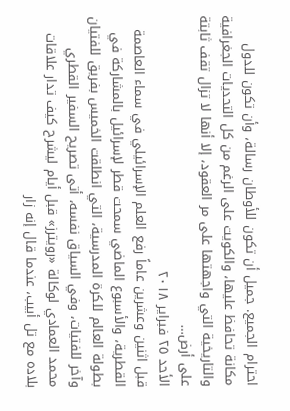احترام الجميع. جميل أن تكون للأوطان رسالة، وأن تكون للدول مكانة تحافظ عليها، والكويت على الرغم من كل التحديات الجغرافية والتاريخية التي واجهتها على مر العقود، إلا أنها لا تزال تقف ثابتة على أرض…
الأحد ٢٥ فبراير ٢٠١٨
قبل اثنين وعشرين عاماً رفع العلم الإسرائيلي في سماء العاصمة القطرية، والأسبوع الماضي سمحت قطر لإسرائيل بالمشاركة في بطولة العالم للكرة المدرسية، التي انطلقت الخميس بفريق للفتيان وآخر للفتيات، وفي السياق نفسه، أتى تصريح السفير القطري محمد العمادي لوكالة «رويترز» قبل أيام ليشرح كيف تدار علاقات بلاده مع تل أبيب، عندما قال إنه زار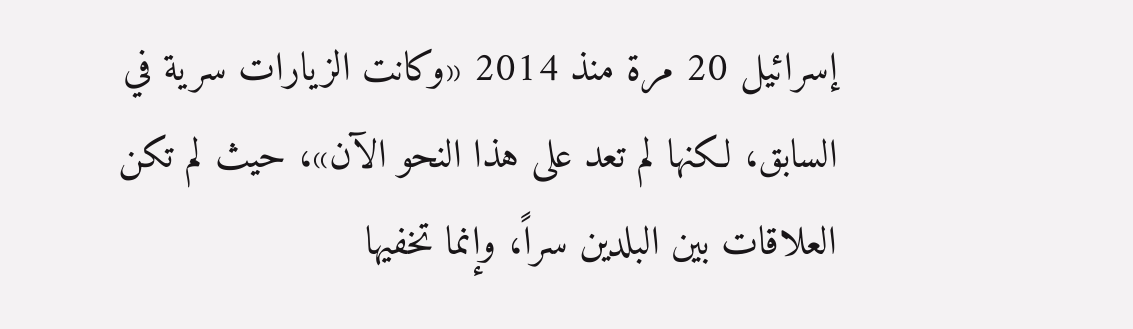إسرائيل 20 مرة منذ 2014 «وكانت الزيارات سرية في السابق، لكنها لم تعد على هذا النحو الآن»، حيث لم تكن العلاقات بين البلدين سراً، وإنما تخفيها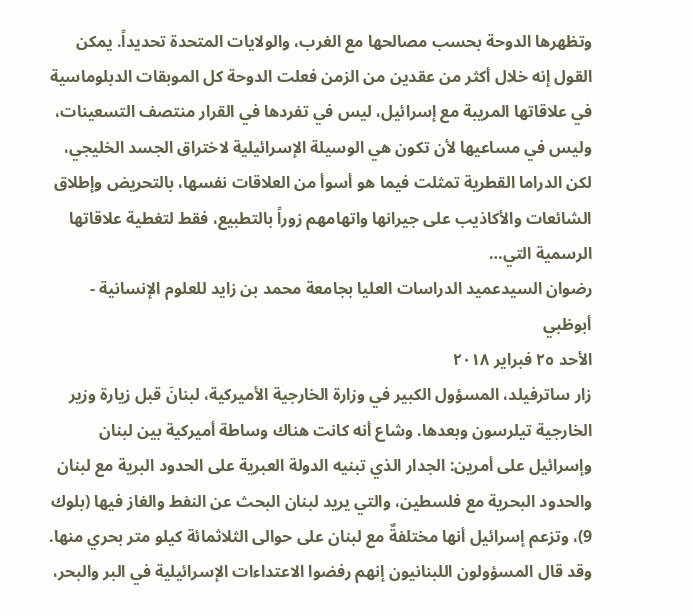وتظهرها الدوحة بحسب مصالحها مع الغرب، والولايات المتحدة تحديداً. يمكن القول إنه خلال أكثر من عقدين من الزمن فعلت الدوحة كل الموبقات الدبلوماسية في علاقاتها المريبة مع إسرائيل، ليس في تفردها في القرار منتصف التسعينات، وليس في مساعيها لأن تكون هي الوسيلة الإسرائيلية لاختراق الجسد الخليجي، لكن الدراما القطرية تمثلت فيما هو أسوأ من العلاقات نفسها، بالتحريض وإطلاق الشائعات والأكاذيب على جيرانها واتهامهم زوراً بالتطبيع، فقط لتغطية علاقاتها الرسمية التي…
رضوان السيدعميد الدراسات العليا بجامعة محمد بن زايد للعلوم الإنسانية - أبوظبي
الأحد ٢٥ فبراير ٢٠١٨
زار ساترفيلد، المسؤول الكبير في وزارة الخارجية الأميركية، لبنانَ قبل زيارة وزير الخارجية تيلرسون وبعدها. وشاع أنه كانت هناك وساطة أميركية بين لبنان وإسرائيل على أمرين: الجدار الذي تبنيه الدولة العبرية على الحدود البرية مع لبنان والحدود البحرية مع فلسطين، والتي يريد لبنان البحث عن النفط والغاز فيها (بلوك 9)، وتزعم إسرائيل أنها مختلفةٌ مع لبنان على حوالى الثلاثمائة كيلو متر بحري منها. وقد قال المسؤولون اللبنانيون إنهم رفضوا الاعتداءات الإسرائيلية في البر والبحر،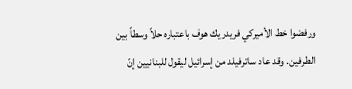ورفضوا خط الأميركي فريدريك هوف باعتباره حلاً وسطاً بين الطرفين. وقد عاد ساترفيلد من إسرائيل ليقول للبنانيين إنّ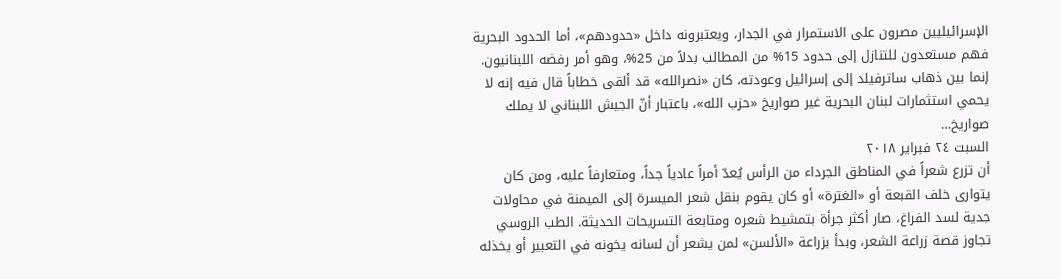الإسرائيليين مصرون على الاستمرار في الجدار، ويعتبرونه داخل «حدودهم»، أما الحدود البحرية فهم مستعدون للتنازل إلى حدود 15% من المطالب بدلاً من 25%، وهو أمر رفضه اللبنانيون. إنما بين ذهاب ساترفيلد إلى إسرائيل وعودته، كان «نصرالله» قد ألقى خطاباً قال فيه إنه لا يحمي استثمارات لبنان البحرية غير صواريخ «حزب الله»، باعتبار أنّ الجيش اللبناني لا يملك صواريخ…
السبت ٢٤ فبراير ٢٠١٨
أن تزرع شعراً في المناطق الجرداء من الرأس يُعدّ أمراً عادياً جداً، ومتعارفاً عليه، ومن كان يتوارى خلف القبعة أو «الغترة» أو كان يقوم بنقل شعر الميسرة إلى الميمنة في محاولات جدية لسد الفراغ، صار أكثر جرأة بتمشيط شعره ومتابعة التسريحات الحديثة. الطب الروسي تجاوز قصة زراعة الشعر، وبدأ بزراعة «الألسن» لمن يشعر أن لسانه يخونه في التعبير أو يخذله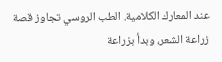عند المعارك الكلامية. الطب الروسي تجاوز قصة زراعة الشعر، وبدأ بزراعة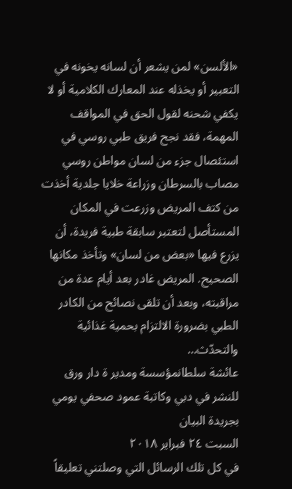«الألسن» لمن يشعر أن لسانه يخونه في التعبير أو يخذله عند المعارك الكلامية أو لا يكفي شحنه لقول الحق في المواقف المهمة، فقد نجح فريق طبي روسي في استئصال جزء من لسان مواطن روسي مصاب بالسرطان وزراعة خلايا جلدية أخذت من كتف المريض وزرعت في المكان المستأصل لتعتبر سابقة طبية فريدة، أن يزرع فيها «بعض من لسان» وتأخذ مكانها الصحيح. المريض غادر بعد أيام عدة من مراقبته، وبعد أن تلقى نصائح من الكادر الطبي بضرورة الالتزام بحمية غذائية والتحدّث…
عائشة سلطانمؤسسة ومدير ة دار ورق للنشر في دبي وكاتبة عمود صحفي يومي بجريدة البيان
السبت ٢٤ فبراير ٢٠١٨
في كل تلك الرسائل التي وصلتني تعليقاً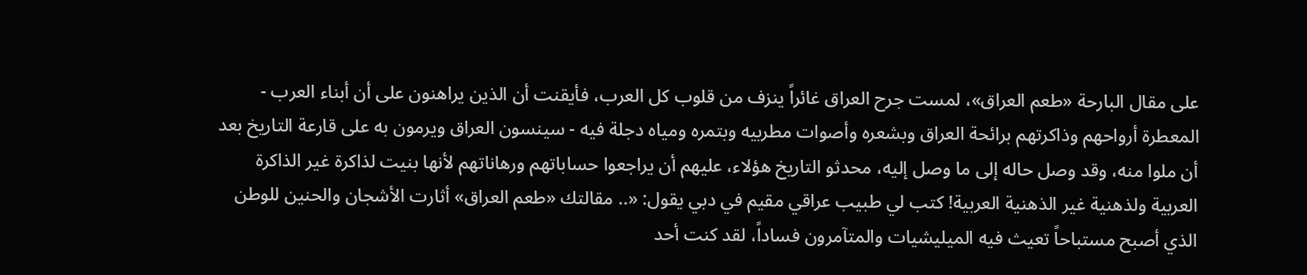على مقال البارحة «طعم العراق»، لمست جرح العراق غائراً ينزف من قلوب كل العرب، فأيقنت أن الذين يراهنون على أن أبناء العرب - المعطرة أرواحهم وذاكرتهم برائحة العراق وبشعره وأصوات مطربيه وبتمره ومياه دجلة فيه - سينسون العراق ويرمون به على قارعة التاريخ بعد أن ملوا منه، وقد وصل حاله إلى ما وصل إليه، محدثو التاريخ هؤلاء، عليهم أن يراجعوا حساباتهم ورهاناتهم لأنها بنيت لذاكرة غير الذاكرة العربية ولذهنية غير الذهنية العربية! كتب لي طبيب عراقي مقيم في دبي يقول: «.. مقالتك «طعم العراق» أثارت الأشجان والحنين للوطن الذي أصبح مستباحاً تعيث فيه الميليشيات والمتآمرون فساداً، لقد كنت أحد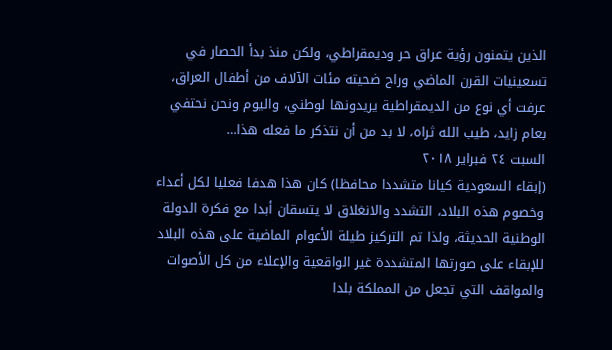الذين يتمنون رؤية عراق حر وديمقراطي، ولكن منذ بدأ الحصار في تسعينيات القرن الماضي وراح ضحيته مئات الآلاف من أطفال العراق، عرفت أي نوع من الديمقراطية يريدونها لوطني، واليوم ونحن نحتفي بعام زايد، طيب الله ثراه، لا بد من أن نتذكر ما فعله هذا…
السبت ٢٤ فبراير ٢٠١٨
(إبقاء السعودية كيانا متشددا محافظا) كان هذا هدفا فعليا لكل أعداء وخصوم هذه البلاد، التشدد والانغلاق لا يتسقان أبدا مع فكرة الدولة الوطنية الحديثة، ولذا تم التركيز طيلة الأعوام الماضية على هذه البلاد للإبقاء على صورتها المتشددة غير الواقعية والإعلاء من كل الأصوات والمواقف التي تجعل من المملكة بلدا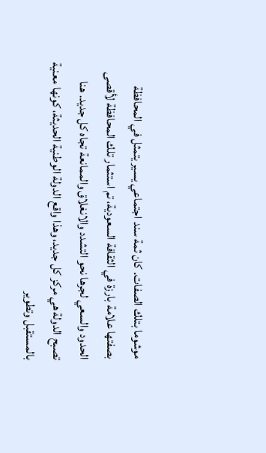موشوما بتلك الصفات. كان ثمة سند اجتماعي يسير يتمثل في المحافظة بصفتها علامة بارزة في الثقافة السعودية، تم استثمار تلك المحافظة لأقصى الحدود والسعي لجرها نحو التشدد والانغلاق والممانعة تجاه كل جديد. هنا تصبح الدولة هي مركز كل جديد، وهذا واقع الدولة الوطنية الحديثة، كونها معنية بالمستقبل وتطوير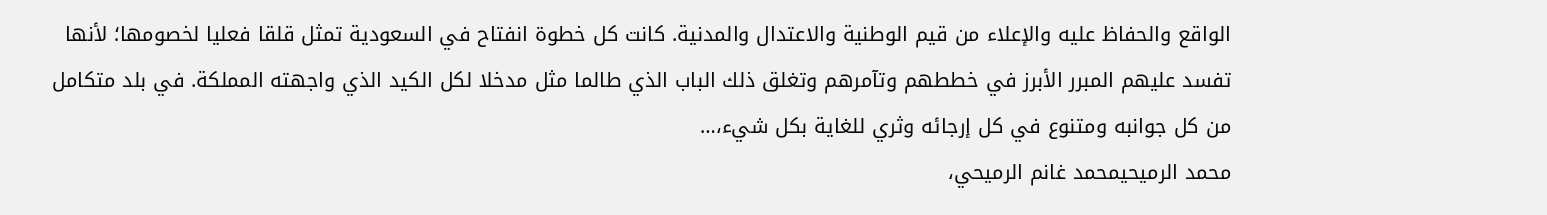الواقع والحفاظ عليه والإعلاء من قيم الوطنية والاعتدال والمدنية. كانت كل خطوة انفتاح في السعودية تمثل قلقا فعليا لخصومها؛ لأنها تفسد عليهم المبرر الأبرز في خططهم وتآمرهم وتغلق ذلك الباب الذي طالما مثل مدخلا لكل الكيد الذي واجهته المملكة. في بلد متكامل من كل جوانبه ومتنوع في كل إرجائه وثري للغاية بكل شيء،…
محمد الرميحيمحمد غانم الرميحي،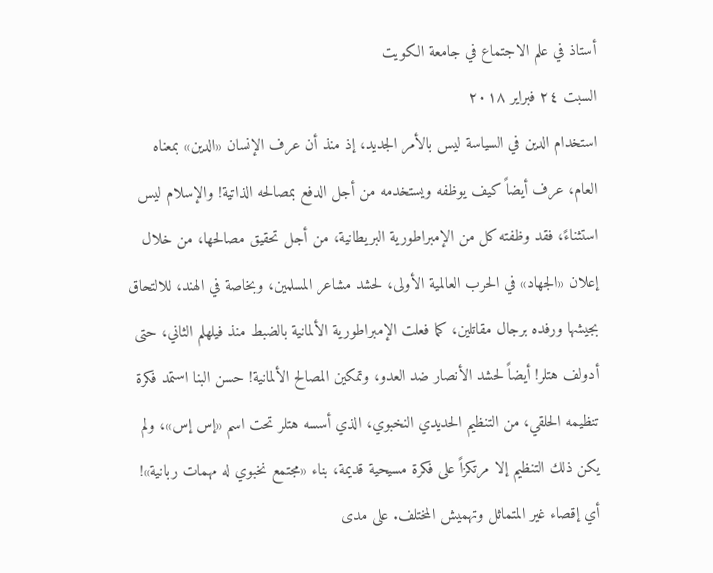أستاذ في علم الاجتماع في جامعة الكويت
السبت ٢٤ فبراير ٢٠١٨
استخدام الدين في السياسة ليس بالأمر الجديد، إذ منذ أن عرف الإنسان «الدين» بمعناه العام، عرف أيضاً كيف يوظفه ويستخدمه من أجل الدفع بمصالحه الذاتية! والإسلام ليس استثناءً، فقد وظفته كل من الإمبراطورية البريطانية، من أجل تحقيق مصالحها، من خلال إعلان «الجهاد» في الحرب العالمية الأولى، لحشد مشاعر المسلمين، وبخاصة في الهند، للالتحاق بجيشها ورفده برجال مقاتلين، كما فعلت الإمبراطورية الألمانية بالضبط منذ فيلهلم الثاني، حتى أدولف هتلر! أيضاً لحشد الأنصار ضد العدو، وتمكين المصالح الألمانية! حسن البنا استمد فكرة تنظيمه الحلقي، من التنظيم الحديدي النخبوي، الذي أسسه هتلر تحت اسم «إس إس»، ولم يكن ذلك التنظيم إلا مرتكزاً على فكرة مسيحية قديمة، بناء «مجتمع نخبوي له مهمات ربانية»! أي إقصاء غير المتماثل وتهميش المختلف. على مدى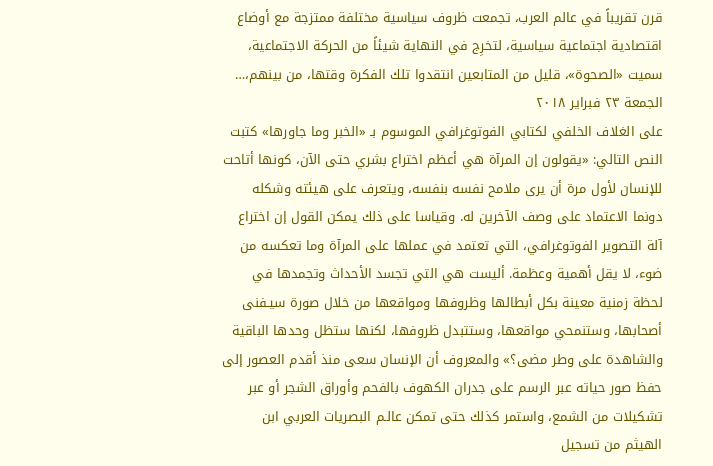قرن تقريباً في عالم العرب، تجمعت ظروف سياسية مختلفة ممتزجة مع أوضاع اقتصادية اجتماعية سياسية، لتخرِج في النهاية شيئاً من الحركة الاجتماعية، سميت «الصحوة»، قليل من المتابعين انتقدوا تلك الفكرة وقتها، من بينهم،…
الجمعة ٢٣ فبراير ٢٠١٨
على الغلاف الخلفي لكتابي الفوتوغرافي الموسوم بـ «الخبر وما جاورها» كتبت النص التالي: «يقولون إن المرآة هي أعظم اختراع بشري حتى الآن، كونها أتاحت للإنسان لأول مرة أن يرى ملامح نفسه بنفسه، ويتعرف على هيئته وشكله دونما الاعتماد على وصف الآخرين له. وقياسا على ذلك يمكن القول إن اختراع آلة التصوير الفوتوغرافي، التي تعتمد في عملها على المرآة وما تعكسه من ضوء، لا يقل أهمية وعظمة. أليست هي التي تجسد الأحداث وتجمدها في لحظة زمنية معينة بكل أبطالها وظروفها ومواقعها من خلال صورة سيـفنى أصحابها، وستنمحي مواقعها، وستتبدل ظروفها، لكنها ستظل وحدها الباقية والشاهدة على وطر مضى؟» والمعروف أن الإنسان سعى منذ أقدم العصور إلى حفظ صور حياته عبر الرسم على جدران الكهوف بالفحم وأوراق الشجر أو عبر تشكيلات من الشمع، واستمر كذلك حتى تمكن عالـم البصريات العربي ابن الهيثم من تسجيل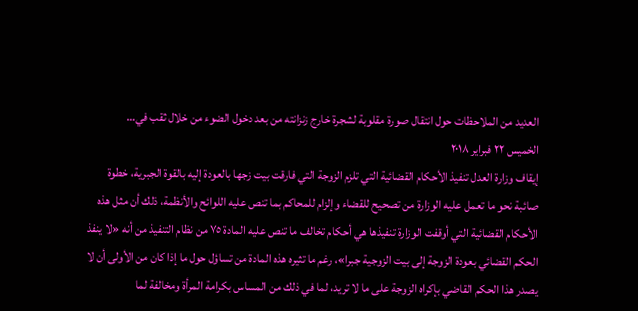العديد من الملاحظات حول انتقال صورة مقلوبة لشجرة خارج زنزانته من بعد دخول الضوء من خلال ثقب في…
الخميس ٢٢ فبراير ٢٠١٨
إيقاف وزارة العدل تنفيذ الأحكام القضائية التي تلزم الزوجة التي فارقت بيت زجها بالعودة إليه بالقوة الجبرية، خطوة صائبة نحو ما تعمل عليه الوزارة من تصحيح للقضاء وإلزام للمحاكم بما تنص عليه اللوائح والأنظمة، ذلك أن مثل هذه الأحكام القضائية التي أوقفت الوزارة تنفيذها هي أحكام تخالف ما تنص عليه المادة ٧٥ من نظام التنفيذ من أنه «لا ينفذ الحكم القضائي بعودة الزوجة إلى بيت الزوجية جبرا»، رغم ما تثيره هذه المادة من تساؤل حول ما إذا كان من الأولى أن لا يصدر هذا الحكم القاضي بإكراه الزوجة على ما لا تريد، لما في ذلك من المساس بكرامة المرأة ومخالفة لما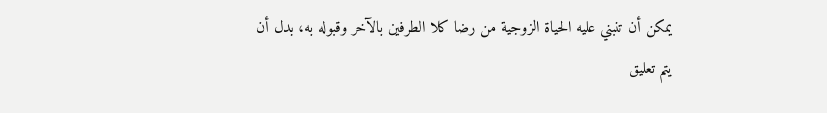يمكن أن تنبني عليه الحياة الزوجية من رضا كلا الطرفين بالآخر وقبوله به، بدل أن يتم تعليق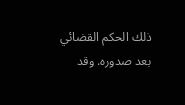ذلك الحكم القضائي بعد صدوره. وقد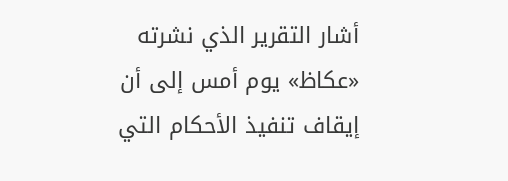أشار التقرير الذي نشرته «عكاظ» يوم أمس إلى أن إيقاف تنفيذ الأحكام التي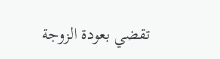تقضي بعودة الزوجة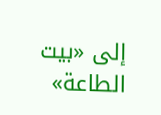إلى «بيت الطاعة»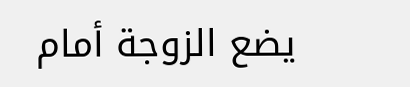يضع الزوجة أمام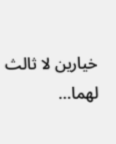خيارين لا ثالث لهما…